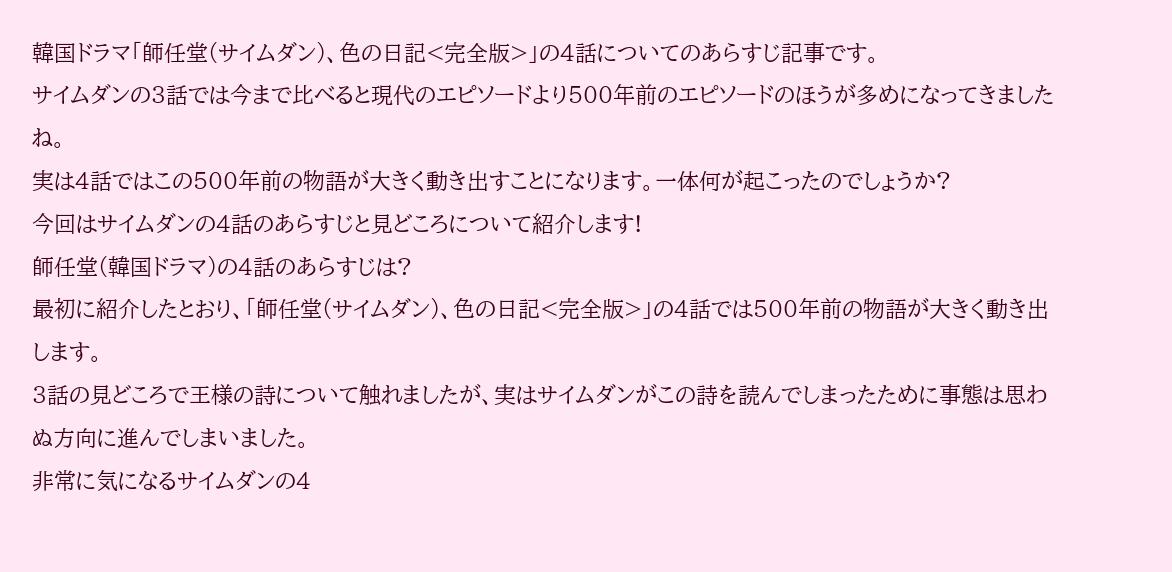韓国ドラマ「師任堂(サイムダン)、色の日記<完全版>」の4話についてのあらすじ記事です。
サイムダンの3話では今まで比べると現代のエピソードより500年前のエピソードのほうが多めになってきましたね。
実は4話ではこの500年前の物語が大きく動き出すことになります。一体何が起こったのでしょうか?
今回はサイムダンの4話のあらすじと見どころについて紹介します!
師任堂(韓国ドラマ)の4話のあらすじは?
最初に紹介したとおり、「師任堂(サイムダン)、色の日記<完全版>」の4話では500年前の物語が大きく動き出します。
3話の見どころで王様の詩について触れましたが、実はサイムダンがこの詩を読んでしまったために事態は思わぬ方向に進んでしまいました。
非常に気になるサイムダンの4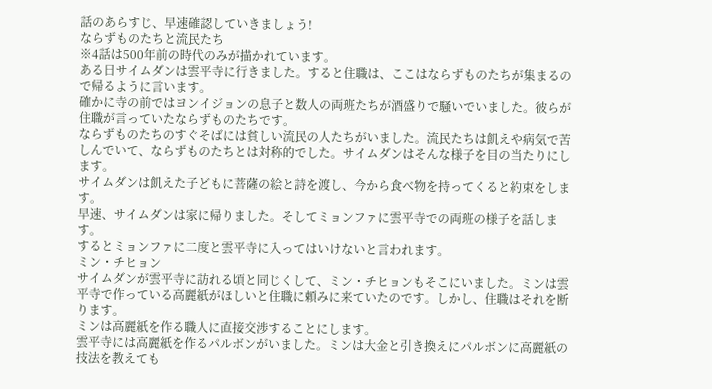話のあらすじ、早速確認していきましょう!
ならずものたちと流民たち
※4話は500年前の時代のみが描かれています。
ある日サイムダンは雲平寺に行きました。すると住職は、ここはならずものたちが集まるので帰るように言います。
確かに寺の前ではヨンイジョンの息子と数人の両班たちが酒盛りで騒いでいました。彼らが住職が言っていたならずものたちです。
ならずものたちのすぐそばには貧しい流民の人たちがいました。流民たちは飢えや病気で苦しんでいて、ならずものたちとは対称的でした。サイムダンはそんな様子を目の当たりにします。
サイムダンは飢えた子どもに菩薩の絵と詩を渡し、今から食べ物を持ってくると約束をします。
早速、サイムダンは家に帰りました。そしてミョンファに雲平寺での両班の様子を話します。
するとミョンファに二度と雲平寺に入ってはいけないと言われます。
ミン・チヒョン
サイムダンが雲平寺に訪れる頃と同じくして、ミン・チヒョンもそこにいました。ミンは雲平寺で作っている高麗紙がほしいと住職に頼みに来ていたのです。しかし、住職はそれを断ります。
ミンは高麗紙を作る職人に直接交渉することにします。
雲平寺には高麗紙を作るパルボンがいました。ミンは大金と引き換えにパルボンに高麗紙の技法を教えても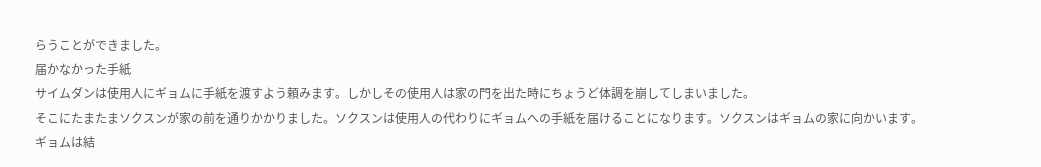らうことができました。
届かなかった手紙
サイムダンは使用人にギョムに手紙を渡すよう頼みます。しかしその使用人は家の門を出た時にちょうど体調を崩してしまいました。
そこにたまたまソクスンが家の前を通りかかりました。ソクスンは使用人の代わりにギョムへの手紙を届けることになります。ソクスンはギョムの家に向かいます。
ギョムは結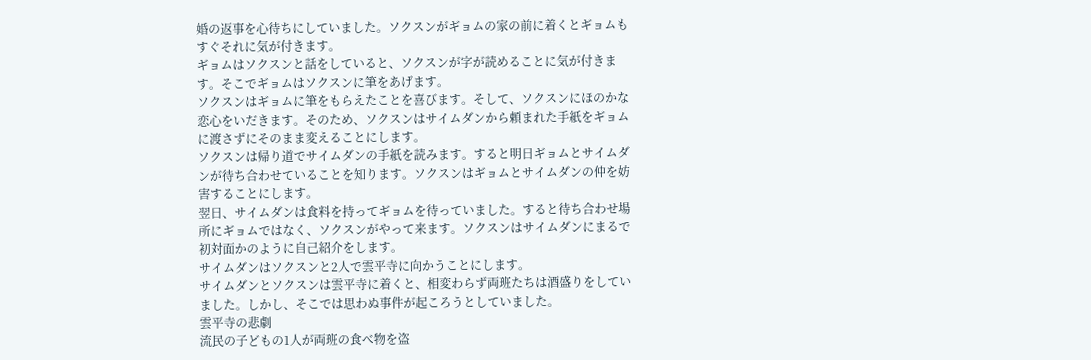婚の返事を心待ちにしていました。ソクスンがギョムの家の前に着くとギョムもすぐそれに気が付きます。
ギョムはソクスンと話をしていると、ソクスンが字が読めることに気が付きます。そこでギョムはソクスンに筆をあげます。
ソクスンはギョムに筆をもらえたことを喜びます。そして、ソクスンにほのかな恋心をいだきます。そのため、ソクスンはサイムダンから頼まれた手紙をギョムに渡さずにそのまま変えることにします。
ソクスンは帰り道でサイムダンの手紙を読みます。すると明日ギョムとサイムダンが待ち合わせていることを知ります。ソクスンはギョムとサイムダンの仲を妨害することにします。
翌日、サイムダンは食料を持ってギョムを待っていました。すると待ち合わせ場所にギョムではなく、ソクスンがやって来ます。ソクスンはサイムダンにまるで初対面かのように自己紹介をします。
サイムダンはソクスンと2人で雲平寺に向かうことにします。
サイムダンとソクスンは雲平寺に着くと、相変わらず両班たちは酒盛りをしていました。しかし、そこでは思わぬ事件が起ころうとしていました。
雲平寺の悲劇
流民の子どもの1人が両班の食べ物を盗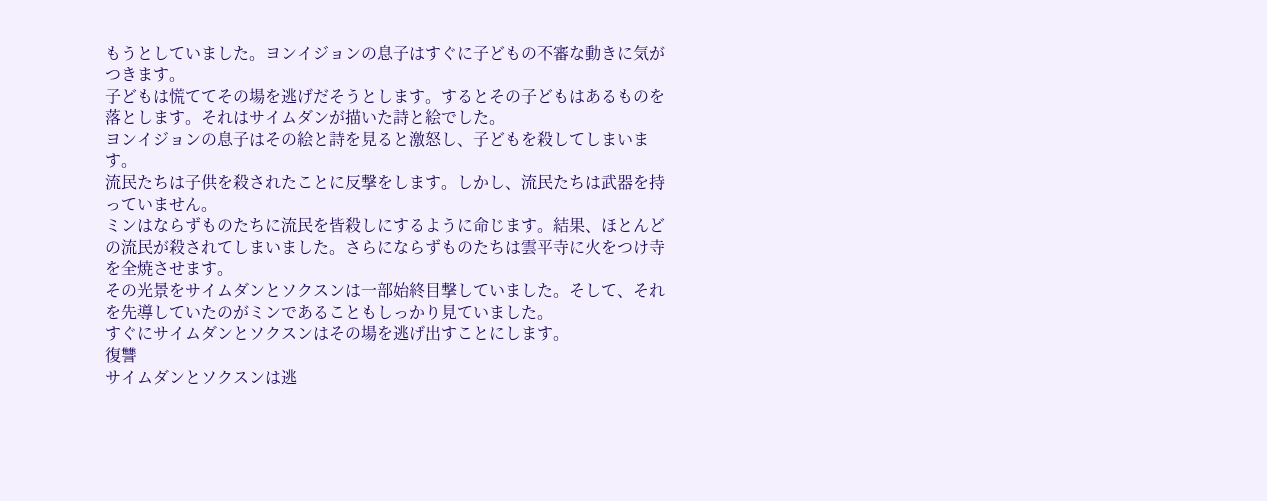もうとしていました。ヨンイジョンの息子はすぐに子どもの不審な動きに気がつきます。
子どもは慌ててその場を逃げだそうとします。するとその子どもはあるものを落とします。それはサイムダンが描いた詩と絵でした。
ヨンイジョンの息子はその絵と詩を見ると激怒し、子どもを殺してしまいます。
流民たちは子供を殺されたことに反撃をします。しかし、流民たちは武器を持っていません。
ミンはならずものたちに流民を皆殺しにするように命じます。結果、ほとんどの流民が殺されてしまいました。さらにならずものたちは雲平寺に火をつけ寺を全焼させます。
その光景をサイムダンとソクスンは一部始終目撃していました。そして、それを先導していたのがミンであることもしっかり見ていました。
すぐにサイムダンとソクスンはその場を逃げ出すことにします。
復讐
サイムダンとソクスンは逃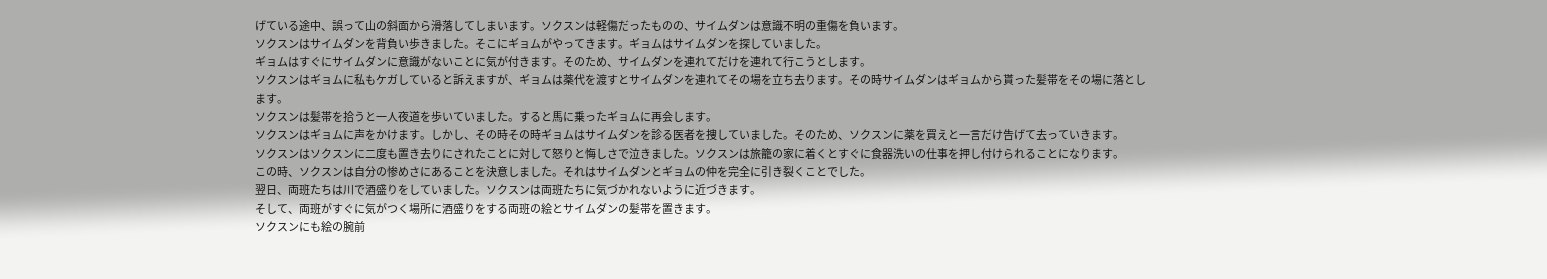げている途中、誤って山の斜面から滑落してしまいます。ソクスンは軽傷だったものの、サイムダンは意識不明の重傷を負います。
ソクスンはサイムダンを背負い歩きました。そこにギョムがやってきます。ギョムはサイムダンを探していました。
ギョムはすぐにサイムダンに意識がないことに気が付きます。そのため、サイムダンを連れてだけを連れて行こうとします。
ソクスンはギョムに私もケガしていると訴えますが、ギョムは薬代を渡すとサイムダンを連れてその場を立ち去ります。その時サイムダンはギョムから貰った髪帯をその場に落とします。
ソクスンは髪帯を拾うと一人夜道を歩いていました。すると馬に乗ったギョムに再会します。
ソクスンはギョムに声をかけます。しかし、その時その時ギョムはサイムダンを診る医者を捜していました。そのため、ソクスンに薬を買えと一言だけ告げて去っていきます。
ソクスンはソクスンに二度も置き去りにされたことに対して怒りと悔しさで泣きました。ソクスンは旅籠の家に着くとすぐに食器洗いの仕事を押し付けられることになります。
この時、ソクスンは自分の惨めさにあることを決意しました。それはサイムダンとギョムの仲を完全に引き裂くことでした。
翌日、両班たちは川で酒盛りをしていました。ソクスンは両班たちに気づかれないように近づきます。
そして、両班がすぐに気がつく場所に酒盛りをする両班の絵とサイムダンの髪帯を置きます。
ソクスンにも絵の腕前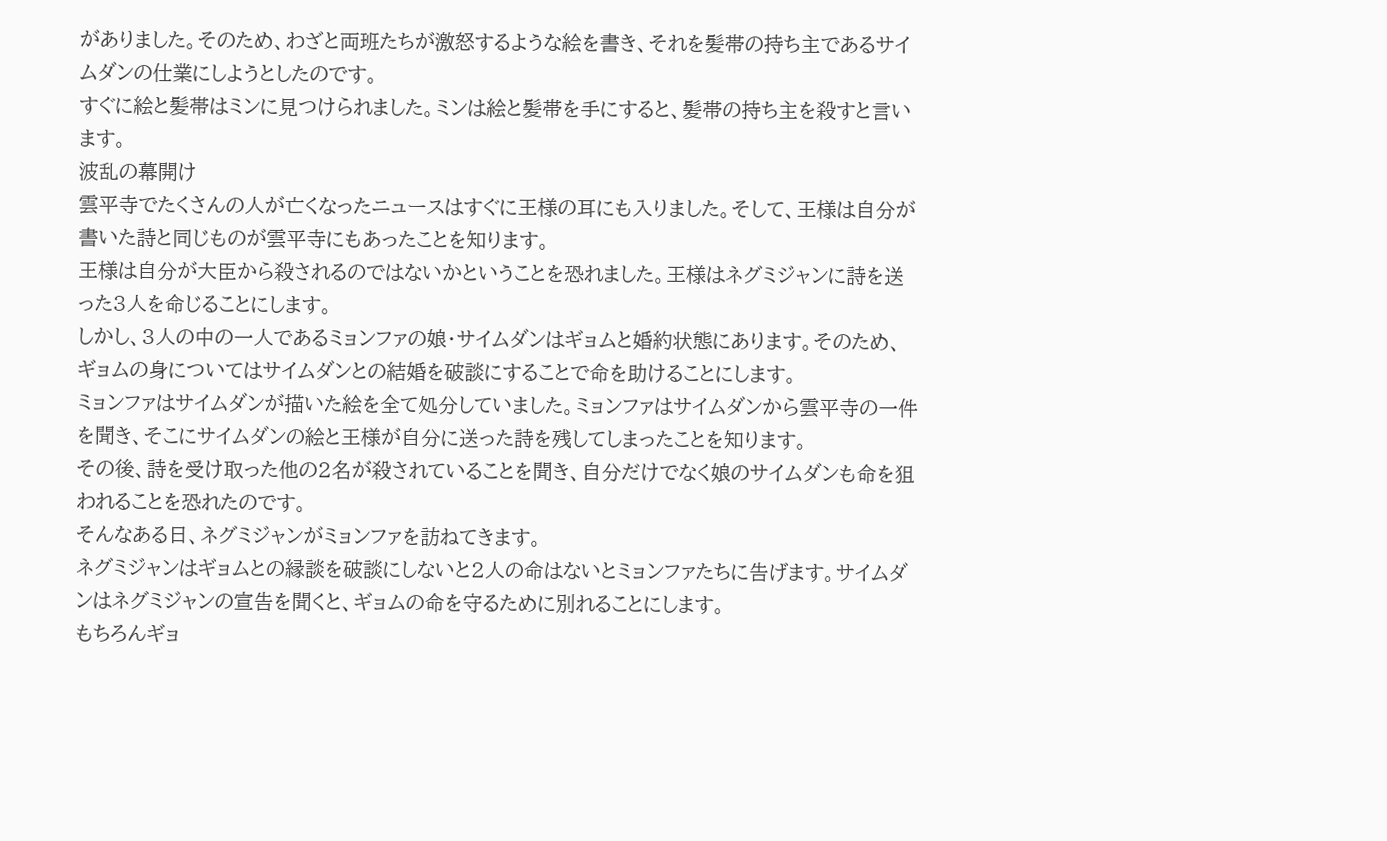がありました。そのため、わざと両班たちが激怒するような絵を書き、それを髪帯の持ち主であるサイムダンの仕業にしようとしたのです。
すぐに絵と髪帯はミンに見つけられました。ミンは絵と髪帯を手にすると、髪帯の持ち主を殺すと言います。
波乱の幕開け
雲平寺でたくさんの人が亡くなったニュースはすぐに王様の耳にも入りました。そして、王様は自分が書いた詩と同じものが雲平寺にもあったことを知ります。
王様は自分が大臣から殺されるのではないかということを恐れました。王様はネグミジャンに詩を送った3人を命じることにします。
しかし、3人の中の一人であるミョンファの娘・サイムダンはギョムと婚約状態にあります。そのため、ギョムの身についてはサイムダンとの結婚を破談にすることで命を助けることにします。
ミョンファはサイムダンが描いた絵を全て処分していました。ミョンファはサイムダンから雲平寺の一件を聞き、そこにサイムダンの絵と王様が自分に送った詩を残してしまったことを知ります。
その後、詩を受け取った他の2名が殺されていることを聞き、自分だけでなく娘のサイムダンも命を狙われることを恐れたのです。
そんなある日、ネグミジャンがミョンファを訪ねてきます。
ネグミジャンはギョムとの縁談を破談にしないと2人の命はないとミョンファたちに告げます。サイムダンはネグミジャンの宣告を聞くと、ギョムの命を守るために別れることにします。
もちろんギョ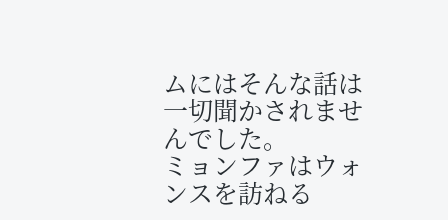ムにはそんな話は一切聞かされませんでした。
ミョンファはウォンスを訪ねる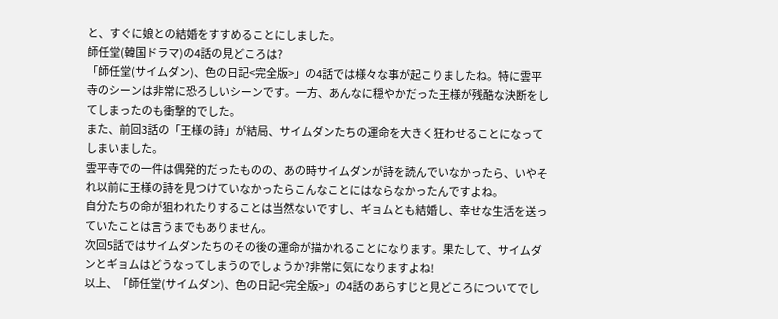と、すぐに娘との結婚をすすめることにしました。
師任堂(韓国ドラマ)の4話の見どころは?
「師任堂(サイムダン)、色の日記<完全版>」の4話では様々な事が起こりましたね。特に雲平寺のシーンは非常に恐ろしいシーンです。一方、あんなに穏やかだった王様が残酷な決断をしてしまったのも衝撃的でした。
また、前回3話の「王様の詩」が結局、サイムダンたちの運命を大きく狂わせることになってしまいました。
雲平寺での一件は偶発的だったものの、あの時サイムダンが詩を読んでいなかったら、いやそれ以前に王様の詩を見つけていなかったらこんなことにはならなかったんですよね。
自分たちの命が狙われたりすることは当然ないですし、ギョムとも結婚し、幸せな生活を送っていたことは言うまでもありません。
次回5話ではサイムダンたちのその後の運命が描かれることになります。果たして、サイムダンとギョムはどうなってしまうのでしょうか?非常に気になりますよね!
以上、「師任堂(サイムダン)、色の日記<完全版>」の4話のあらすじと見どころについてでし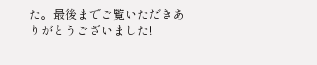た。最後までご覧いただきありがとうございました!